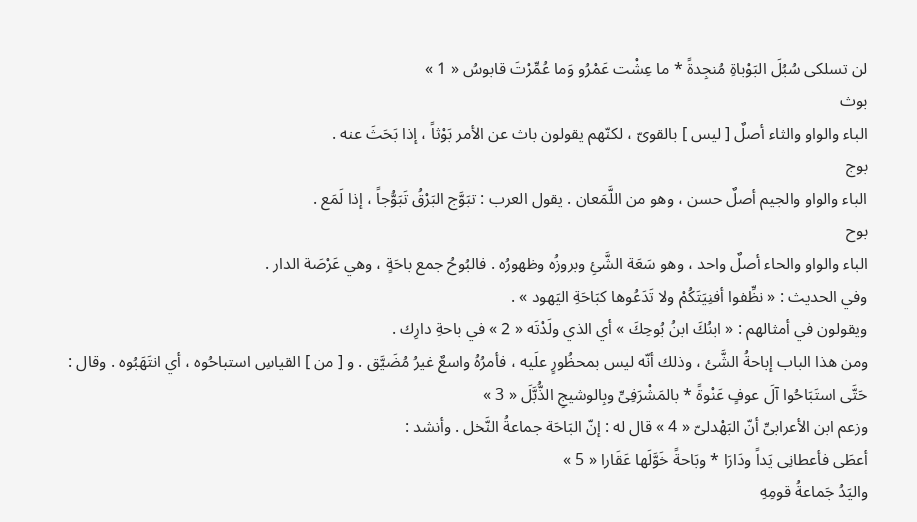لن تسلكى سُبُلَ البَوْباةِ مُنجِدةً * ما عِشْت عَمْرُو وَما عُمِّرْتَ قابوسُ « 1 »
بوث
الباء والواو والثاء أصلٌ [ ليس ] بالقوىّ ، لكنّهم يقولون باث عن الأمر بَوْثاً ، إذا بَحَثَ عنه .
بوج
الباء والواو والجيم أصلٌ حسن ، وهو من اللَّمَعان . يقول العرب : تبَوَّج البَرْقُ تَبَوُّجاً ، إذا لَمَع .
بوح
الباء والواو والحاء أصلٌ واحد ، وهو سَعَة الشَّئِ وبروزُه وظهورُه . فالبُوحُ جمع باحَةٍ ، وهي عَرْصَة الدار .
وفي الحديث : « نظِّفوا أفنِيَتَكُمْ ولا تَدَعُوها كبَاحَةِ اليَهود » .
ويقولون في أمثالهم : « ابنُكَ ابنُ بُوحِكَ » أي الذي ولَدْتَه « 2 » في باحةِ دارِك .
ومن هذا الباب إباحةُ الشَّئ ، وذلك أنّه ليس بمحظُورٍ علَيه ، فأمرُهُ واسعٌ غيرُ مُضَيَّق . و [ من ] القياسِ استباحُوه ، أي انتَهَبُوه . وقال :
حَتَّى استَبَاحُوا آلَ عوفٍ عَنْوةً * بالمَشْرَفِىِّ وبِالوشيجِ الذُّبَّلَ « 3 »
وزعم ابن الأعرابىِّ أنّ البَهْدلىّ « 4 » قال له : إنّ البَاحَة جماعةُ النَّخل . وأنشد :
أعطَى فأعطانِى يَداً ودَارَا * وبَاحةً خَوَّلَها عَقَارا « 5 »
واليَدُ جَماعةُ قومِهِ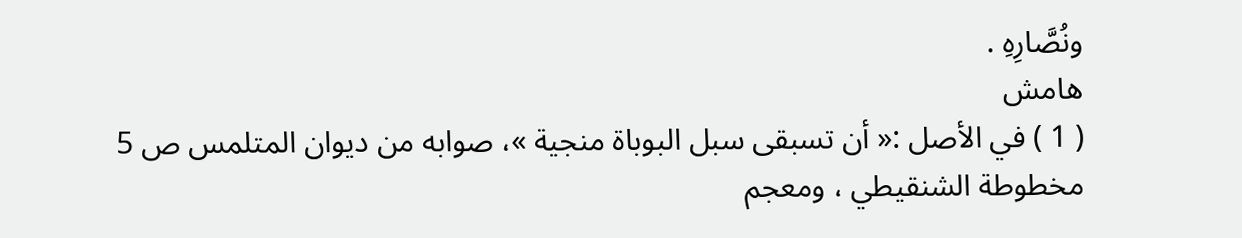ونُصَّارِهِ .
هامش
( 1 ) في الأصل :« أن تسبقى سبل البوباة منجية »، صوابه من ديوان المتلمس ص 5 مخطوطة الشنقيطي ، ومعجم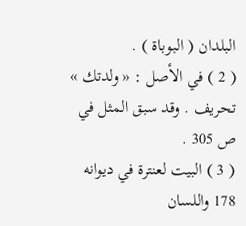البلدان ( البوباة ) .
( 2 ) في الأصل : « ولدتك » تحريف . وقد سبق المثل في ص 305 .
( 3 ) البيت لعنترة في ديوانه 178 واللسان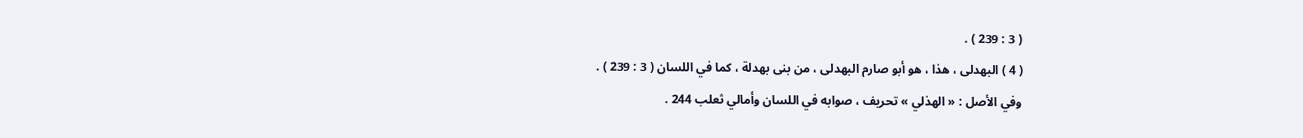( 3 : 239 ) .
( 4 ) البهدلى ، هذا ، هو أبو صارم البهدلى ، من بنى بهدلة ، كما في اللسان ( 3 : 239 ) .
وفي الأصل : « الهذلي » تحريف ، صوابه في اللسان وأمالي ثعلب 244 .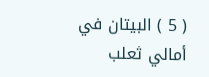( 5 ) البيتان في أمالي ثعلب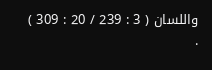واللسان ( 3 : 239 / 20 : 309 ) .